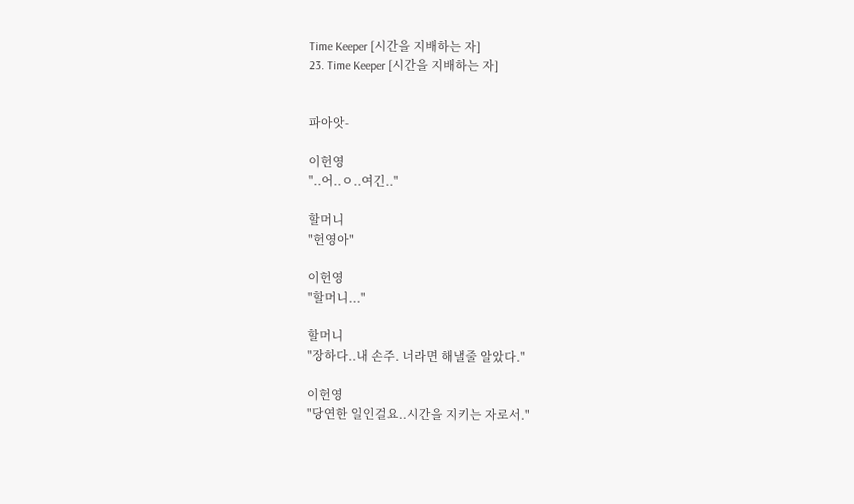Time Keeper [시간을 지배하는 자]
23. Time Keeper [시간을 지배하는 자]


파아앗-

이헌영
"..어..ㅇ..여긴.."

할머니
"헌영아"

이헌영
"할머니..."

할머니
"장하다..내 손주. 너라면 해낼줄 알았다."

이헌영
"당연한 일인걸요..시간을 지키는 자로서."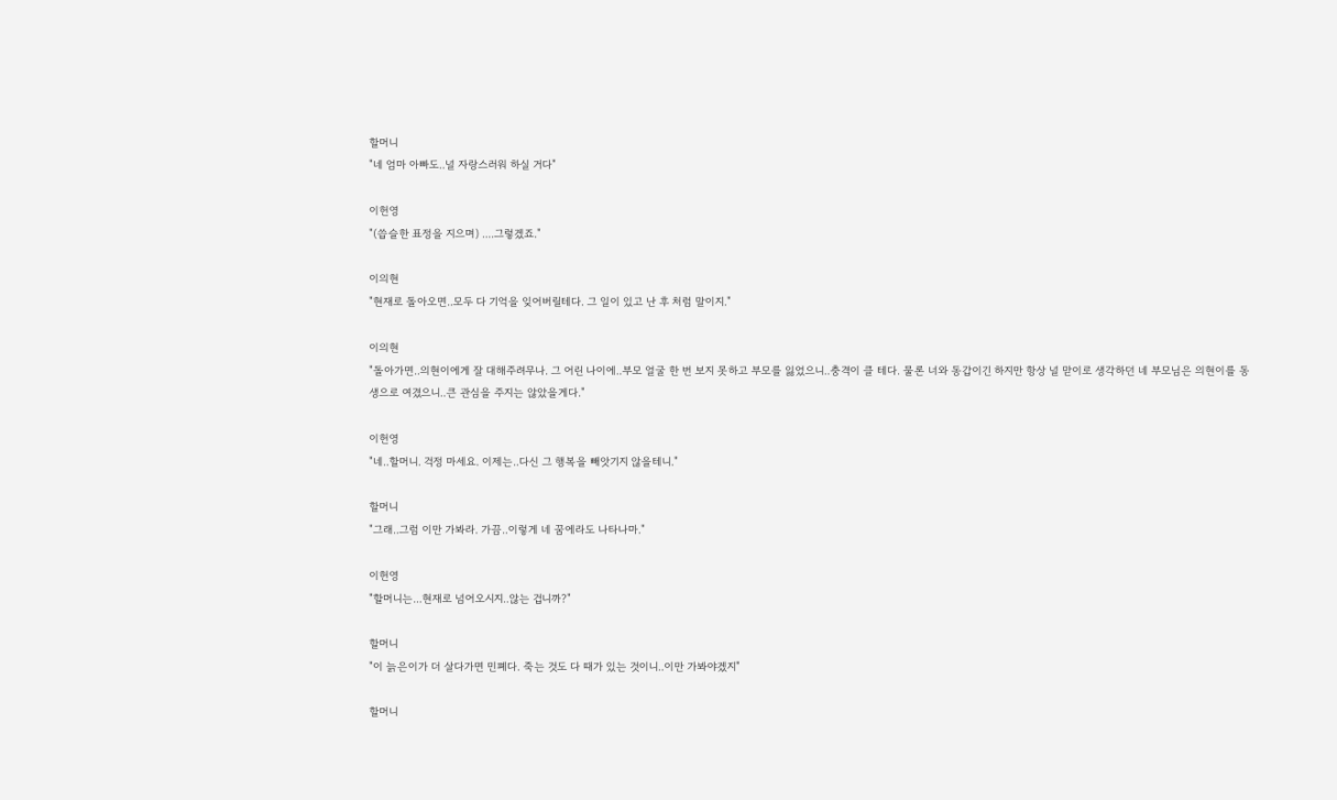할머니
"네 엄마 아빠도..널 자랑스러워 하실 거다"

이헌영
"(씁슬한 표정을 지으며) ....그렇겠죠."

이의현
"현재로 돌아오면..모두 다 기억을 잊어버릴테다. 그 일이 있고 난 후 처럼 말이지."

이의현
"돌아가면..의현이에게 잘 대해주려무나. 그 어린 나이에..부모 얼굴 한 번 보지 못하고 부모를 잃었으니..충격이 클 테다. 물론 너와 동갑이긴 하지만 항상 널 맏이로 생각하던 네 부모님은 의현이를 동생으로 여겼으니..큰 관심을 주지는 않았을게다."

이헌영
"네..할머니. 걱정 마세요. 이제는..다신 그 행복을 빼앗기지 않을테니."

할머니
"그래..그럼 이만 가봐라. 가끔..이렇게 네 꿈에라도 나타나마."

이헌영
"할머니는...현재로 넘어오시지..않는 겁니까?"

할머니
"이 늙은이가 더 살다가면 민폐다. 죽는 것도 다 때가 있는 것이니..이만 가봐야겠지"

할머니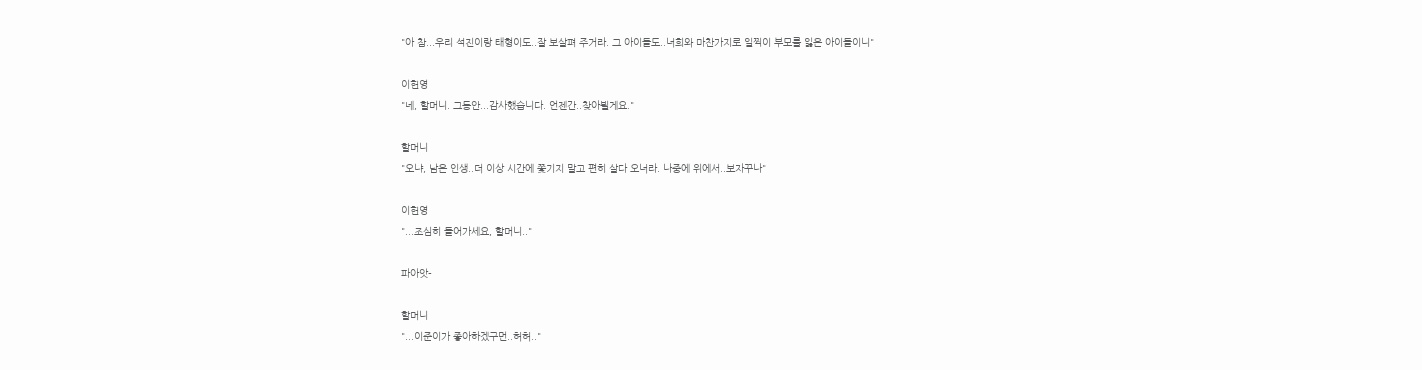"아 참...우리 석진이랑 태형이도..잘 보살펴 주거라. 그 아이들도..너희와 마찬가지로 일찍이 부모를 잃은 아이들이니"

이헌영
"네, 할머니. 그동안...감사했습니다. 언젠간..찾아뵐게요."

할머니
"오냐, 남은 인생..더 이상 시간에 쫓기지 말고 편히 살다 오너라. 나중에 위에서..보자꾸나"

이헌영
"...조심히 들어가세요, 할머니.."

파아앗-

할머니
"...이준이가 좋아하겠구먼..허허.."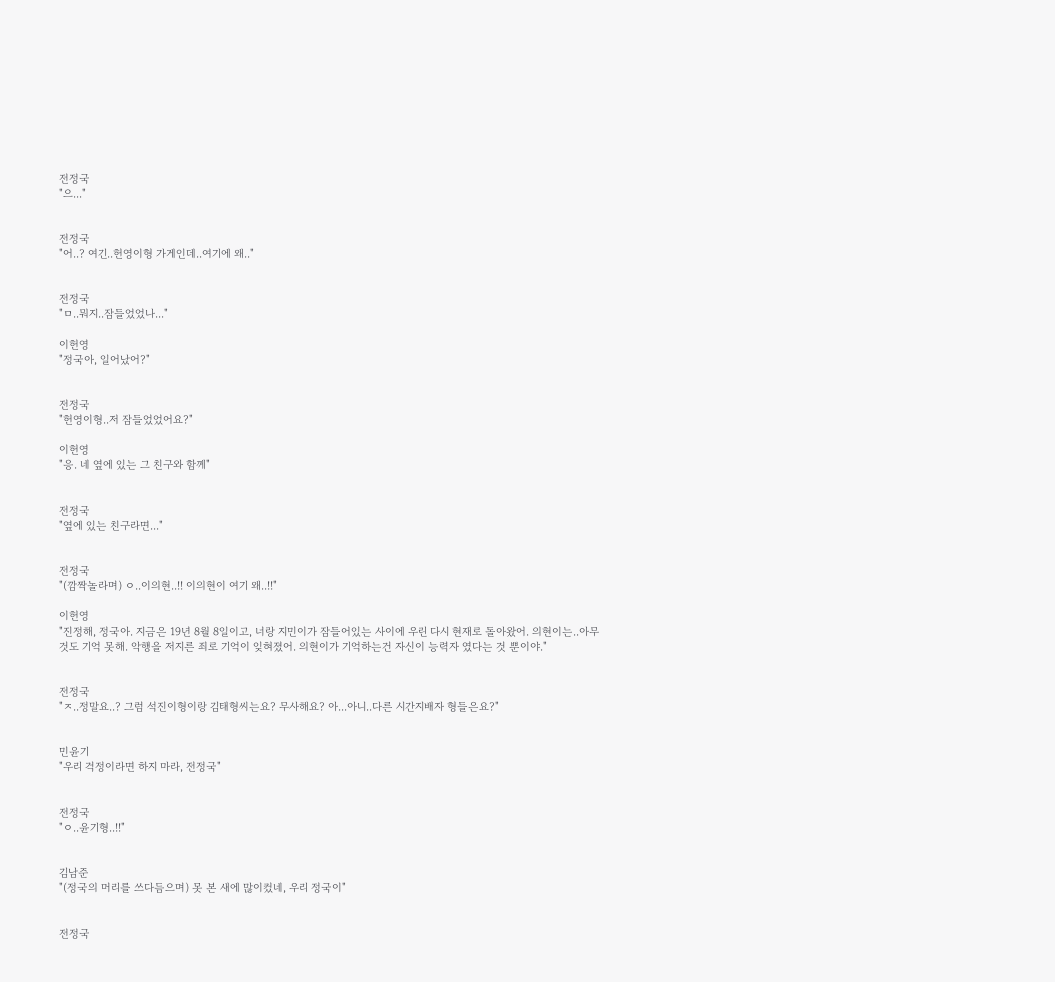전정국
"으..."


전정국
"어..? 여긴..헌영이형 가게인데..여기에 왜.."


전정국
"ㅁ..뭐지..잠들었었나..."

이헌영
"정국아, 일어났어?"


전정국
"헌영이형..저 잠들었었어요?"

이헌영
"응. 네 옆에 있는 그 친구와 함께"


전정국
"옆에 있는 친구라면..."


전정국
"(깜짝놀라며) ㅇ..이의현..!! 이의현이 여기 왜..!!"

이헌영
"진정해, 정국아. 지금은 19년 8월 8일이고, 너랑 지민이가 잠들어있는 사이에 우린 다시 현재로 돌아왔어. 의현이는..아무것도 기억 못해. 악행을 저지른 죄로 기억이 잊혀졌어. 의현이가 기억하는건 자신이 능력자 였다는 것 뿐이야."


전정국
"ㅈ..정말요..? 그럼 석진이형이랑 김태형씨는요? 무사해요? 아...아니..다른 시간지배자 형들은요?"


민윤기
"우리 걱정이라면 하지 마라, 전정국"


전정국
"ㅇ..윤기형..!!"


김남준
"(정국의 머리를 쓰다듬으며) 못 본 새에 많이컸네, 우리 정국이"


전정국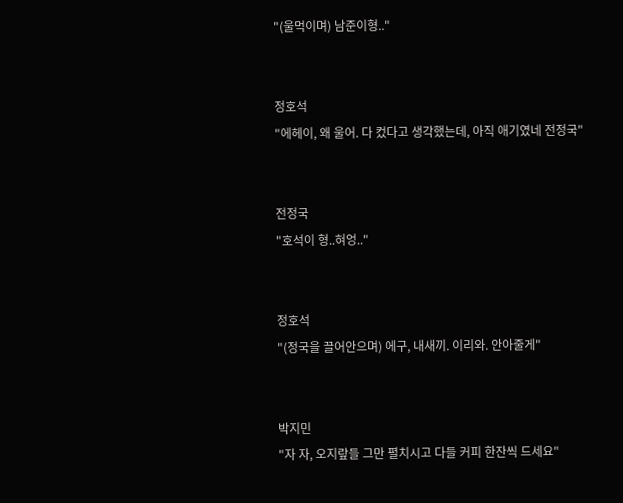"(울먹이며) 남준이형.."


정호석
"에헤이, 왜 울어. 다 컸다고 생각했는데, 아직 애기였네 전정국"


전정국
"호석이 형..혀엉.."


정호석
"(정국을 끌어안으며) 에구, 내새끼. 이리와. 안아줄게"


박지민
"자 자, 오지랖들 그만 펼치시고 다들 커피 한잔씩 드세요"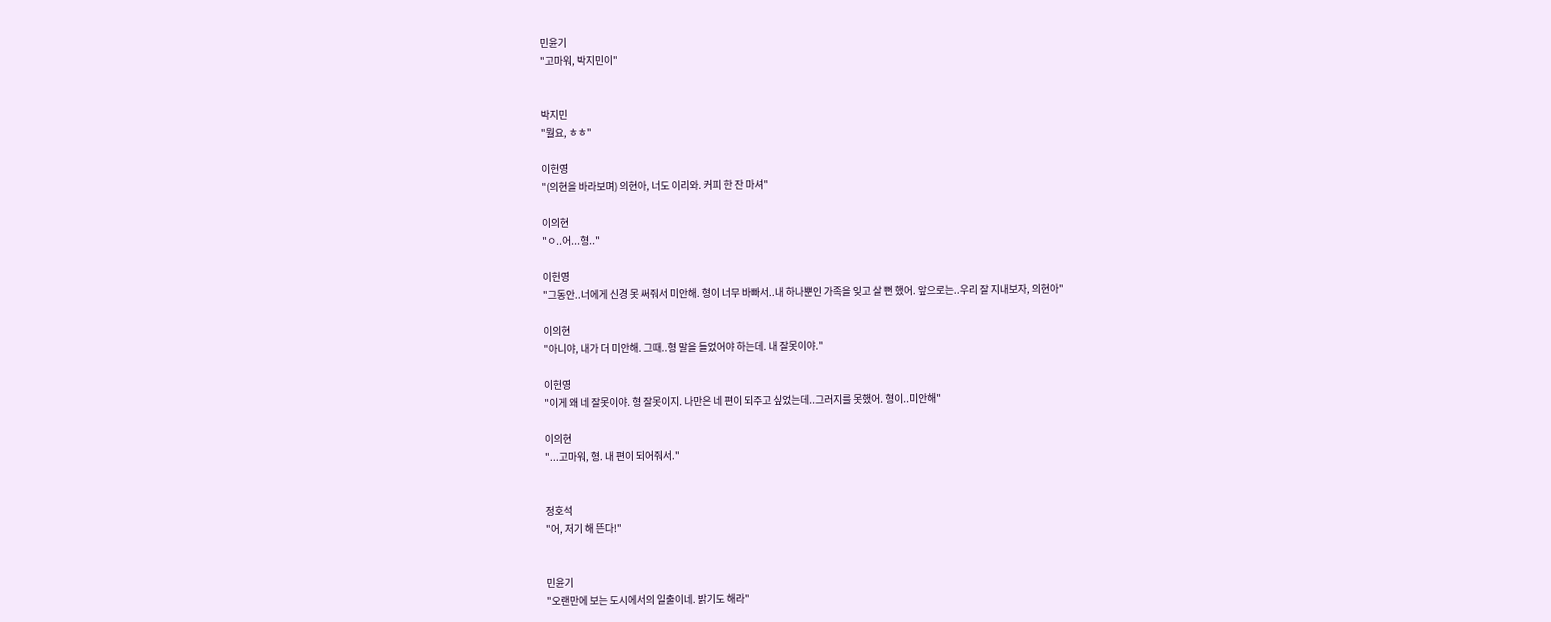민윤기
"고마워, 박지민이"


박지민
"뭘요, ㅎㅎ"

이헌영
"(의현을 바라보며) 의현아, 너도 이리와. 커피 한 잔 마셔"

이의현
"ㅇ..어...형.."

이헌영
"그동안..너에게 신경 못 써줘서 미안해. 형이 너무 바빠서..내 하나뿐인 가족을 잊고 살 뻔 했어. 앞으로는..우리 잘 지내보자, 의현아"

이의현
"아니야, 내가 더 미안해. 그때..형 말을 들었어야 하는데. 내 잘못이야."

이헌영
"이게 왜 네 잘못이야. 형 잘못이지. 나만은 네 편이 되주고 싶었는데..그러지를 못했어. 형이..미안해"

이의현
"...고마워, 형. 내 편이 되어줘서."


정호석
"어, 저기 해 뜬다!"


민윤기
"오랜만에 보는 도시에서의 일출이네. 밝기도 해라"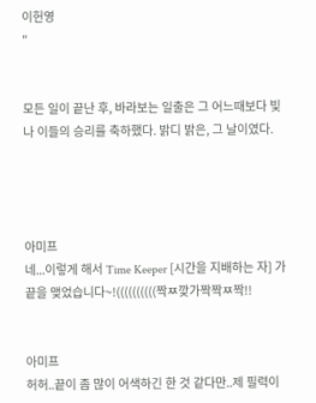이헌영
"


모든 일이 끝난 후, 바라보는 일출은 그 어느때보다 빛나 이들의 승리를 축하했다. 밝디 밝은, 그 날이였다.




아미프
네...이렇게 해서 Time Keeper [시간을 지배하는 자] 가 끝을 맺었습니다~!((((((((((짝ㅉ깢가짝짝ㅉ짝!!


아미프
허허..끝이 좀 많이 어색하긴 한 것 같다만..제 필력이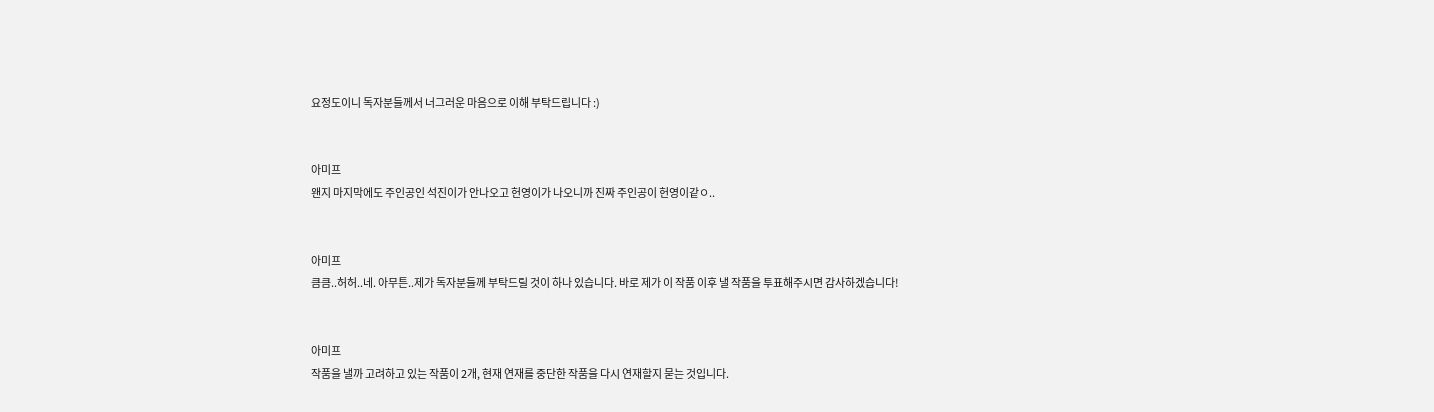요정도이니 독자분들께서 너그러운 마음으로 이해 부탁드립니다 :)


아미프
왠지 마지막에도 주인공인 석진이가 안나오고 헌영이가 나오니까 진짜 주인공이 헌영이같ㅇ..


아미프
큼큼..허허..네. 아무튼..제가 독자분들께 부탁드릴 것이 하나 있습니다. 바로 제가 이 작품 이후 낼 작품을 투표해주시면 감사하겠습니다!


아미프
작품을 낼까 고려하고 있는 작품이 2개, 현재 연재를 중단한 작품을 다시 연재할지 묻는 것입니다.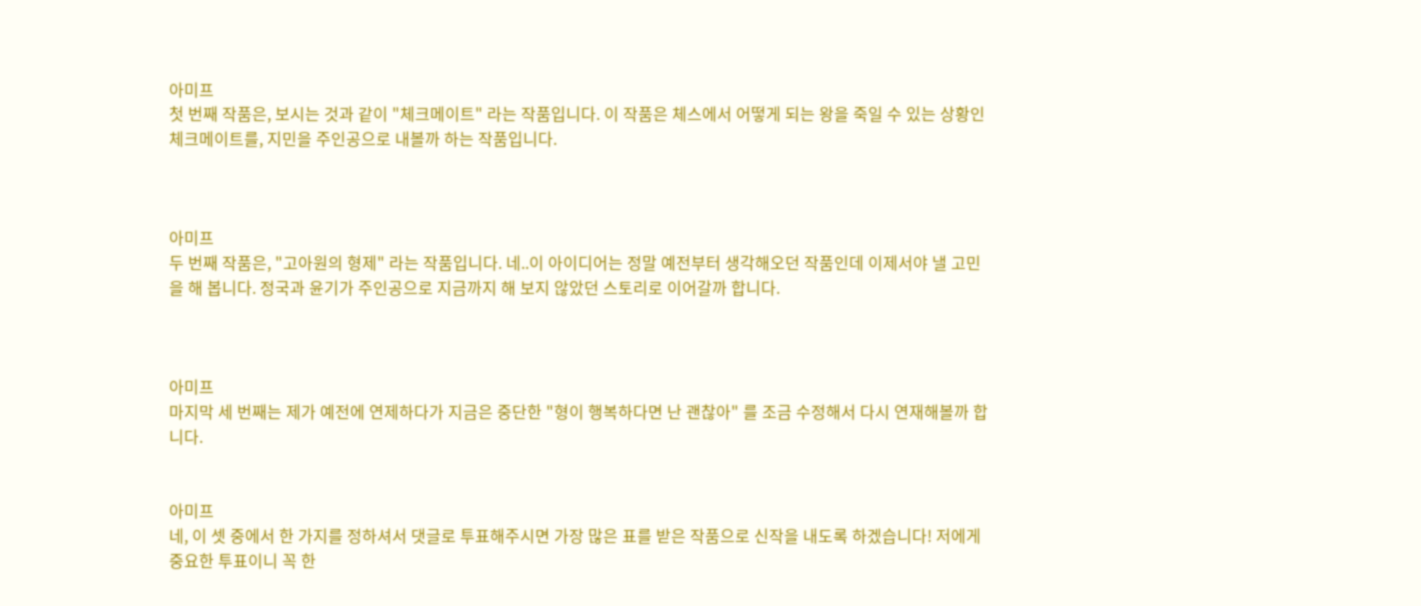아미프
첫 번째 작품은, 보시는 것과 같이 "체크메이트" 라는 작품입니다. 이 작품은 체스에서 어떻게 되는 왕을 죽일 수 있는 상황인 체크메이트를, 지민을 주인공으로 내볼까 하는 작품입니다.



아미프
두 번째 작품은, "고아원의 형제" 라는 작품입니다. 네..이 아이디어는 정말 예전부터 생각해오던 작품인데 이제서야 낼 고민을 해 봅니다. 정국과 윤기가 주인공으로 지금까지 해 보지 않았던 스토리로 이어갈까 합니다.



아미프
마지막 세 번째는 제가 예전에 연제하다가 지금은 중단한 "형이 행복하다면 난 괜찮아" 를 조금 수정해서 다시 연재해볼까 합니다.


아미프
네, 이 셋 중에서 한 가지를 정하셔서 댓글로 투표해주시면 가장 많은 표를 받은 작품으로 신작을 내도록 하겠습니다! 저에게 중요한 투표이니 꼭 한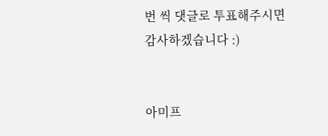번 씩 댓글로 투표해주시면 감사하겠습니다 :)


아미프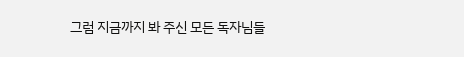그럼 지금까지 봐 주신 모든 독자님들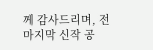께 감사드리며, 전 마지막 신작 공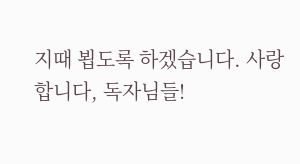지때 뵙도록 하겠습니다. 사랑합니다, 독자님들!